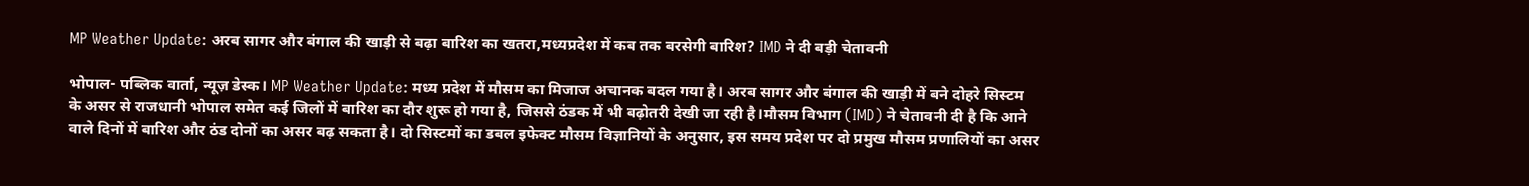MP Weather Update: अरब सागर और बंगाल की खाड़ी से बढ़ा बारिश का खतरा,मध्यप्रदेश में कब तक बरसेगी बारिश? IMD ने दी बड़ी चेतावनी

भोपाल- पब्लिक वार्ता, न्यूज़ डेस्क। MP Weather Update: मध्य प्रदेश में मौसम का मिजाज अचानक बदल गया है। अरब सागर और बंगाल की खाड़ी में बने दोहरे सिस्टम के असर से राजधानी भोपाल समेत कई जिलों में बारिश का दौर शुरू हो गया है, जिससे ठंडक में भी बढ़ोतरी देखी जा रही है।मौसम विभाग (IMD) ने चेतावनी दी है कि आने वाले दिनों में बारिश और ठंड दोनों का असर बढ़ सकता है। दो सिस्टमों का डबल इफेक्ट मौसम विज्ञानियों के अनुसार, इस समय प्रदेश पर दो प्रमुख मौसम प्रणालियों का असर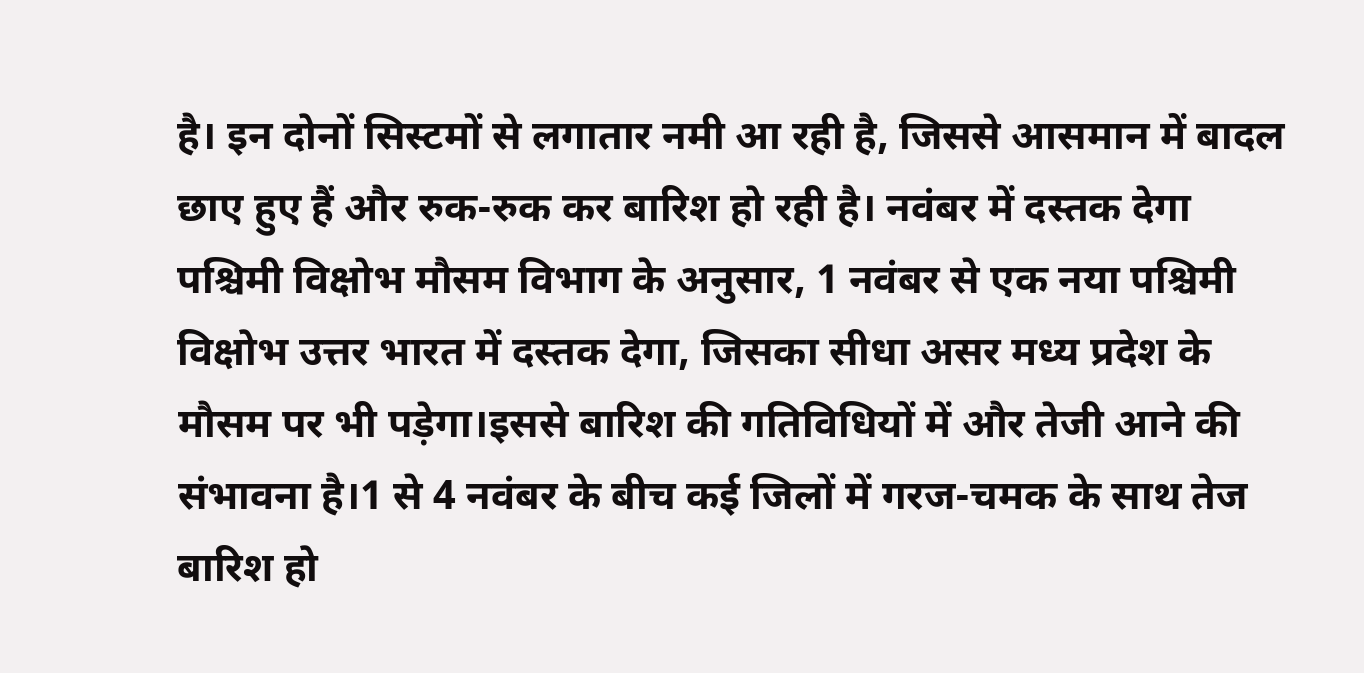है। इन दोनों सिस्टमों से लगातार नमी आ रही है, जिससे आसमान में बादल छाए हुए हैं और रुक-रुक कर बारिश हो रही है। नवंबर में दस्तक देगा पश्चिमी विक्षोभ मौसम विभाग के अनुसार, 1 नवंबर से एक नया पश्चिमी विक्षोभ उत्तर भारत में दस्तक देगा, जिसका सीधा असर मध्य प्रदेश के मौसम पर भी पड़ेगा।इससे बारिश की गतिविधियों में और तेजी आने की संभावना है।1 से 4 नवंबर के बीच कई जिलों में गरज-चमक के साथ तेज बारिश हो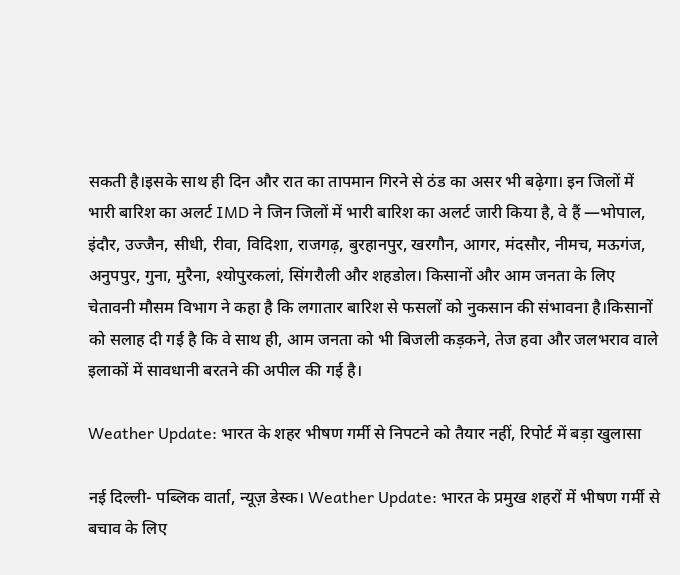सकती है।इसके साथ ही दिन और रात का तापमान गिरने से ठंड का असर भी बढ़ेगा। इन जिलों में भारी बारिश का अलर्ट IMD ने जिन जिलों में भारी बारिश का अलर्ट जारी किया है, वे हैं —भोपाल, इंदौर, उज्जैन, सीधी, रीवा, विदिशा, राजगढ़, बुरहानपुर, खरगौन, आगर, मंदसौर, नीमच, मऊगंज, अनुपपुर, गुना, मुरैना, श्योपुरकलां, सिंगरौली और शहडोल। किसानों और आम जनता के लिए चेतावनी मौसम विभाग ने कहा है कि लगातार बारिश से फसलों को नुकसान की संभावना है।किसानों को सलाह दी गई है कि वे साथ ही, आम जनता को भी बिजली कड़कने, तेज हवा और जलभराव वाले इलाकों में सावधानी बरतने की अपील की गई है।

Weather Update: भारत के शहर भीषण गर्मी से निपटने को तैयार नहीं, रिपोर्ट में बड़ा खुलासा

नई दिल्ली- पब्लिक वार्ता, न्यूज़ डेस्क। Weather Update: भारत के प्रमुख शहरों में भीषण गर्मी से बचाव के लिए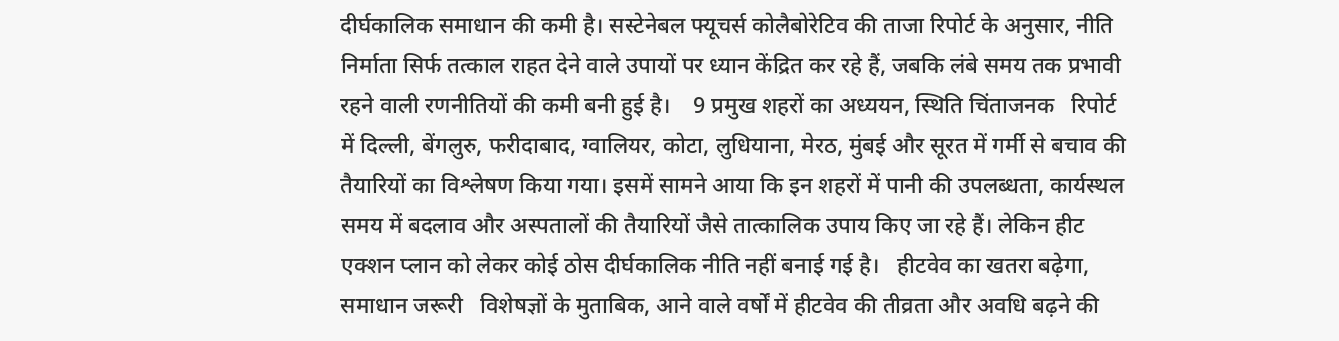दीर्घकालिक समाधान की कमी है। सस्टेनेबल फ्यूचर्स कोलैबोरेटिव की ताजा रिपोर्ट के अनुसार, नीति निर्माता सिर्फ तत्काल राहत देने वाले उपायों पर ध्यान केंद्रित कर रहे हैं, जबकि लंबे समय तक प्रभावी रहने वाली रणनीतियों की कमी बनी हुई है।    9 प्रमुख शहरों का अध्ययन, स्थिति चिंताजनक   रिपोर्ट में दिल्ली, बेंगलुरु, फरीदाबाद, ग्वालियर, कोटा, लुधियाना, मेरठ, मुंबई और सूरत में गर्मी से बचाव की तैयारियों का विश्लेषण किया गया। इसमें सामने आया कि इन शहरों में पानी की उपलब्धता, कार्यस्थल समय में बदलाव और अस्पतालों की तैयारियों जैसे तात्कालिक उपाय किए जा रहे हैं। लेकिन हीट एक्शन प्लान को लेकर कोई ठोस दीर्घकालिक नीति नहीं बनाई गई है।   हीटवेव का खतरा बढ़ेगा, समाधान जरूरी   विशेषज्ञों के मुताबिक, आने वाले वर्षों में हीटवेव की तीव्रता और अवधि बढ़ने की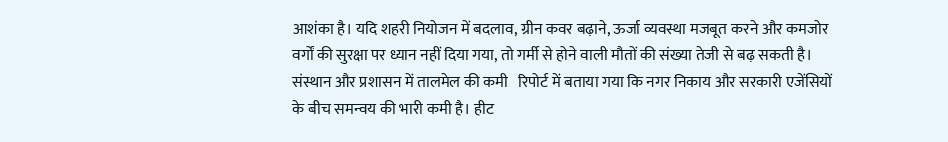आशंका है। यदि शहरी नियोजन में बदलाव, ग्रीन कवर बढ़ाने, ऊर्जा व्यवस्था मजबूत करने और कमजोर वर्गों की सुरक्षा पर ध्यान नहीं दिया गया, तो गर्मी से होने वाली मौतों की संख्या तेजी से बढ़ सकती है।   संस्थान और प्रशासन में तालमेल की कमी   रिपोर्ट में बताया गया कि नगर निकाय और सरकारी एजेंसियों के बीच समन्वय की भारी कमी है। हीट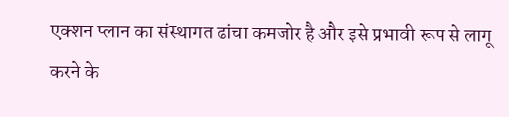एक्शन प्लान का संस्थागत ढांचा कमजोर है और इसे प्रभावी रूप से लागू करने के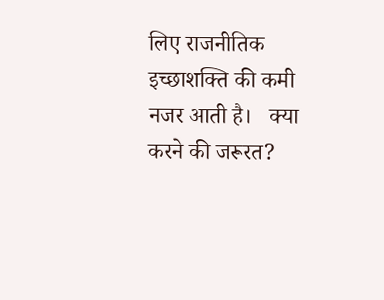लिए राजनीतिक इच्छाशक्ति की कमी नजर आती है।   क्या करने की जरूरत?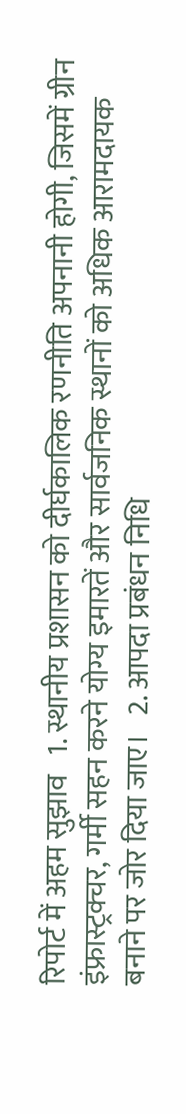रिपोर्ट में अहम सुझाव   1. स्थानीय प्रशासन को दीर्घकालिक रणनीति अपनानी होगी, जिसमें ग्रीन इंफ्रास्ट्रक्चर, गर्मी सहन करने योग्य इमारतें और सार्वजनिक स्थानों को अधिक आरामदायक बनाने पर जोर दिया जाए।   2. आपदा प्रबंधन निधि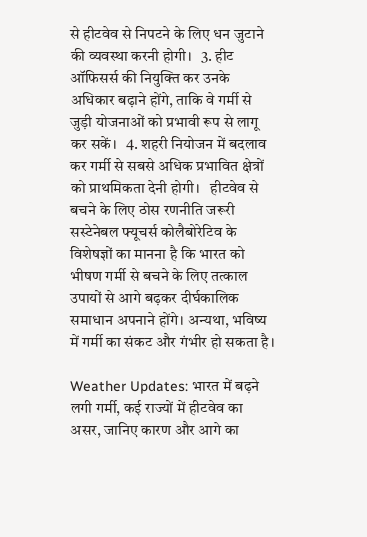से हीटवेव से निपटने के लिए धन जुटाने की व्यवस्था करनी होगी।   3. हीट ऑफिसर्स की नियुक्ति कर उनके अधिकार बढ़ाने होंगे, ताकि वे गर्मी से जुड़ी योजनाओं को प्रभावी रूप से लागू कर सकें।   4. शहरी नियोजन में बदलाव कर गर्मी से सबसे अधिक प्रभावित क्षेत्रों को प्राथमिकता देनी होगी।   हीटवेव से बचने के लिए ठोस रणनीति जरूरी   सस्टेनेबल फ्यूचर्स कोलैबोरेटिव के विशेषज्ञों का मानना है कि भारत को भीषण गर्मी से बचने के लिए तत्काल उपायों से आगे बढ़कर दीर्घकालिक समाधान अपनाने होंगे। अन्यथा, भविष्य में गर्मी का संकट और गंभीर हो सकता है।

Weather Updates: भारत में बढ़ने लगी गर्मी, कई राज्यों में हीटवेव का असर, जानिए कारण और आगे का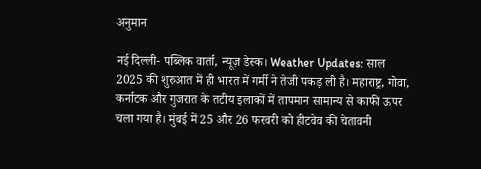अनुमान

नई दिल्ली- पब्लिक वार्ता, न्यूज़ डेस्क। Weather Updates: साल 2025 की शुरुआत में ही भारत में गर्मी ने तेजी पकड़ ली है। महाराष्ट्र, गोवा, कर्नाटक और गुजरात के तटीय इलाकों में तापमान सामान्य से काफी ऊपर चला गया है। मुंबई में 25 और 26 फरवरी को हीटवेव की चेतावनी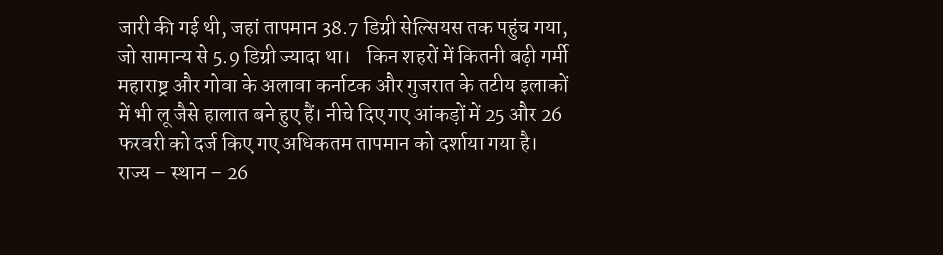जारी की गई थी, जहां तापमान 38.7 डिग्री सेल्सियस तक पहुंच गया, जो सामान्य से 5.9 डिग्री ज्यादा था।    किन शहरों में कितनी बढ़ी गर्मी   महाराष्ट्र और गोवा के अलावा कर्नाटक और गुजरात के तटीय इलाकों में भी लू जैसे हालात बने हुए हैं। नीचे दिए गए आंकड़ों में 25 और 26 फरवरी को दर्ज किए गए अधिकतम तापमान को दर्शाया गया है।   राज्य – स्थान – 26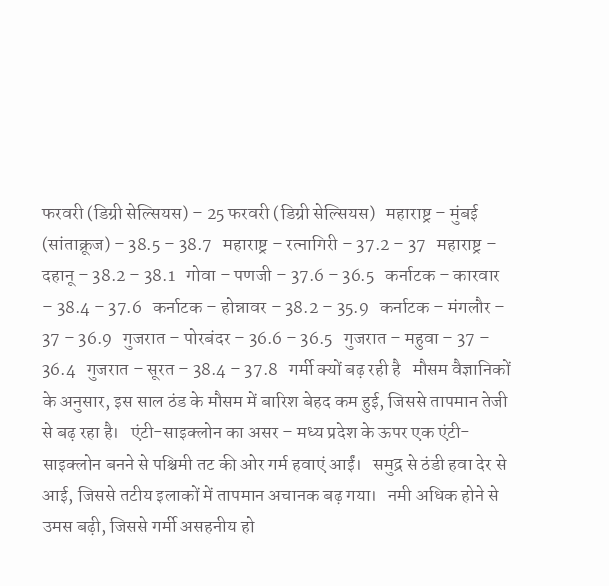फरवरी (डिग्री सेल्सियस) – 25 फरवरी (डिग्री सेल्सियस)   महाराष्ट्र – मुंबई (सांताक्रूज) – 38.5 – 38.7   महाराष्ट्र – रत्नागिरी – 37.2 – 37   महाराष्ट्र – दहानू – 38.2 – 38.1   गोवा – पणजी – 37.6 – 36.5   कर्नाटक – कारवार – 38.4 – 37.6   कर्नाटक – होन्नावर – 38.2 – 35.9   कर्नाटक – मंगलौर – 37 – 36.9   गुजरात – पोरबंदर – 36.6 – 36.5   गुजरात – महुवा – 37 – 36.4   गुजरात – सूरत – 38.4 – 37.8   गर्मी क्यों बढ़ रही है   मौसम वैज्ञानिकों के अनुसार, इस साल ठंड के मौसम में बारिश बेहद कम हुई, जिससे तापमान तेजी से बढ़ रहा है।   एंटी-साइक्लोन का असर – मध्य प्रदेश के ऊपर एक एंटी-साइक्लोन बनने से पश्चिमी तट की ओर गर्म हवाएं आईं।   समुद्र से ठंडी हवा देर से आई, जिससे तटीय इलाकों में तापमान अचानक बढ़ गया।   नमी अधिक होने से उमस बढ़ी, जिससे गर्मी असहनीय हो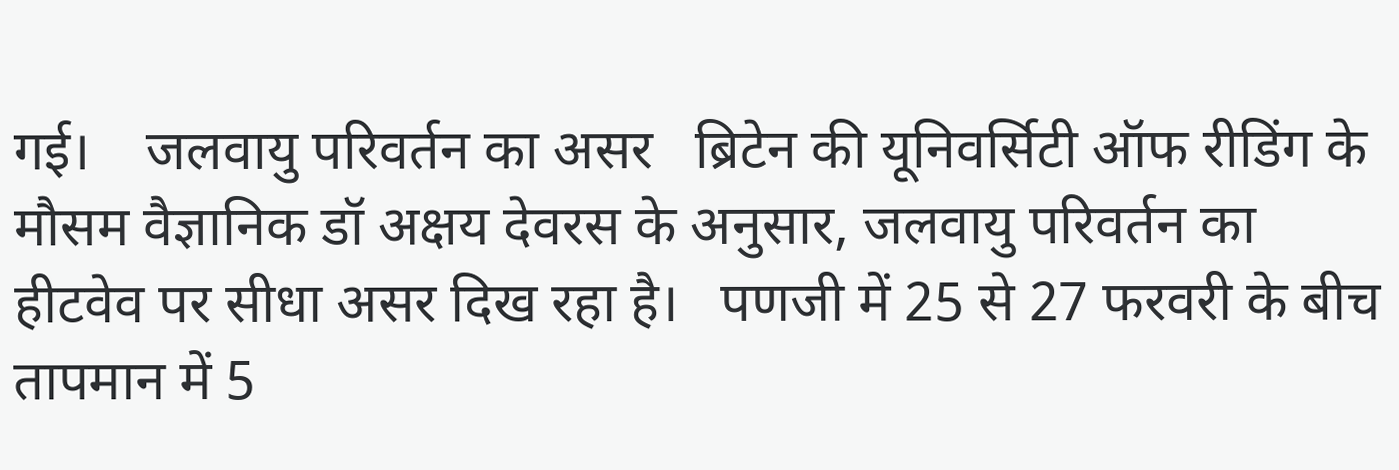गई।    जलवायु परिवर्तन का असर   ब्रिटेन की यूनिवर्सिटी ऑफ रीडिंग के मौसम वैज्ञानिक डॉ अक्षय देवरस के अनुसार, जलवायु परिवर्तन का हीटवेव पर सीधा असर दिख रहा है।   पणजी में 25 से 27 फरवरी के बीच तापमान में 5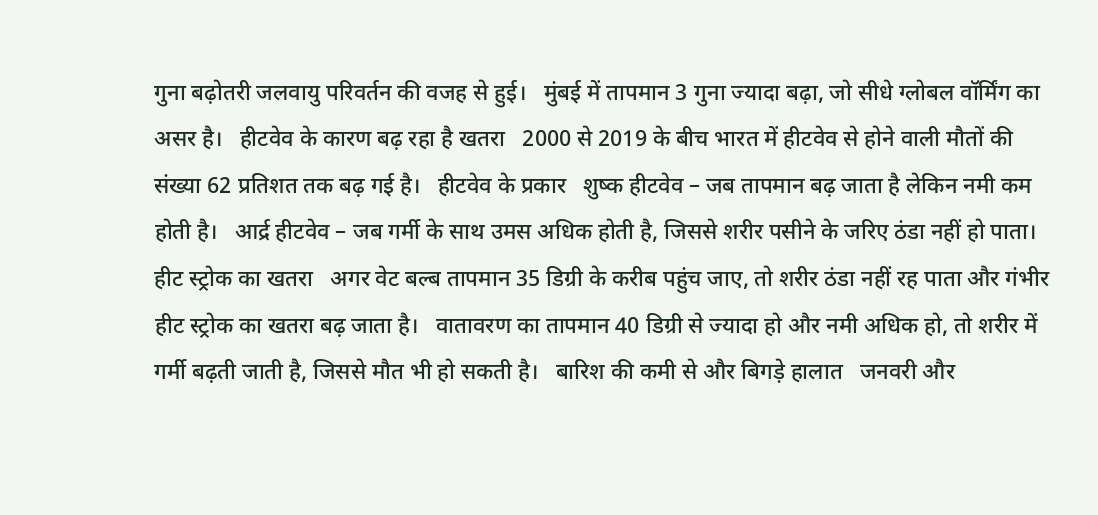गुना बढ़ोतरी जलवायु परिवर्तन की वजह से हुई।   मुंबई में तापमान 3 गुना ज्यादा बढ़ा, जो सीधे ग्लोबल वॉर्मिंग का असर है।   हीटवेव के कारण बढ़ रहा है खतरा   2000 से 2019 के बीच भारत में हीटवेव से होने वाली मौतों की संख्या 62 प्रतिशत तक बढ़ गई है।   हीटवेव के प्रकार   शुष्क हीटवेव – जब तापमान बढ़ जाता है लेकिन नमी कम होती है।   आर्द्र हीटवेव – जब गर्मी के साथ उमस अधिक होती है, जिससे शरीर पसीने के जरिए ठंडा नहीं हो पाता।   हीट स्ट्रोक का खतरा   अगर वेट बल्ब तापमान 35 डिग्री के करीब पहुंच जाए, तो शरीर ठंडा नहीं रह पाता और गंभीर हीट स्ट्रोक का खतरा बढ़ जाता है।   वातावरण का तापमान 40 डिग्री से ज्यादा हो और नमी अधिक हो, तो शरीर में गर्मी बढ़ती जाती है, जिससे मौत भी हो सकती है।   बारिश की कमी से और बिगड़े हालात   जनवरी और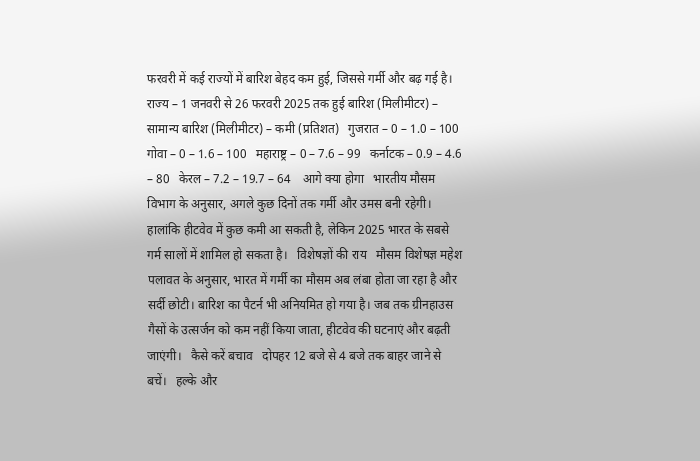फरवरी में कई राज्यों में बारिश बेहद कम हुई, जिससे गर्मी और बढ़ गई है।   राज्य – 1 जनवरी से 26 फरवरी 2025 तक हुई बारिश (मिलीमीटर) – सामान्य बारिश (मिलीमीटर) – कमी (प्रतिशत)   गुजरात – 0 – 1.0 – 100   गोवा – 0 – 1.6 – 100   महाराष्ट्र – 0 – 7.6 – 99   कर्नाटक – 0.9 – 4.6 – 80   केरल – 7.2 – 19.7 – 64    आगे क्या होगा   भारतीय मौसम विभाग के अनुसार, अगले कुछ दिनों तक गर्मी और उमस बनी रहेगी। हालांकि हीटवेव में कुछ कमी आ सकती है, लेकिन 2025 भारत के सबसे गर्म सालों में शामिल हो सकता है।   विशेषज्ञों की राय   मौसम विशेषज्ञ महेश पलावत के अनुसार, भारत में गर्मी का मौसम अब लंबा होता जा रहा है और सर्दी छोटी। बारिश का पैटर्न भी अनियमित हो गया है। जब तक ग्रीनहाउस गैसों के उत्सर्जन को कम नहीं किया जाता, हीटवेव की घटनाएं और बढ़ती जाएंगी।   कैसे करें बचाव   दोपहर 12 बजे से 4 बजे तक बाहर जाने से बचें।   हल्के और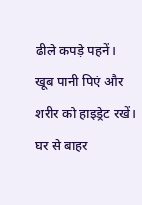ढीले कपड़े पहनें।   खूब पानी पिएं और शरीर को हाइड्रेट रखें।   घर से बाहर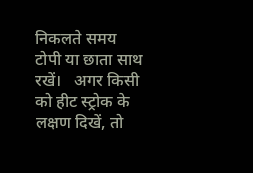निकलते समय टोपी या छाता साथ रखें।   अगर किसी को हीट स्ट्रोक के लक्षण दिखें, तो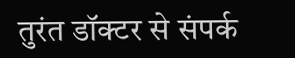तुरंत डॉक्टर से संपर्क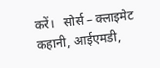करें।   सोर्स – क्लाइमेट कहानी, आईएमडी,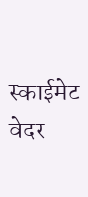स्काईमेट वेदर